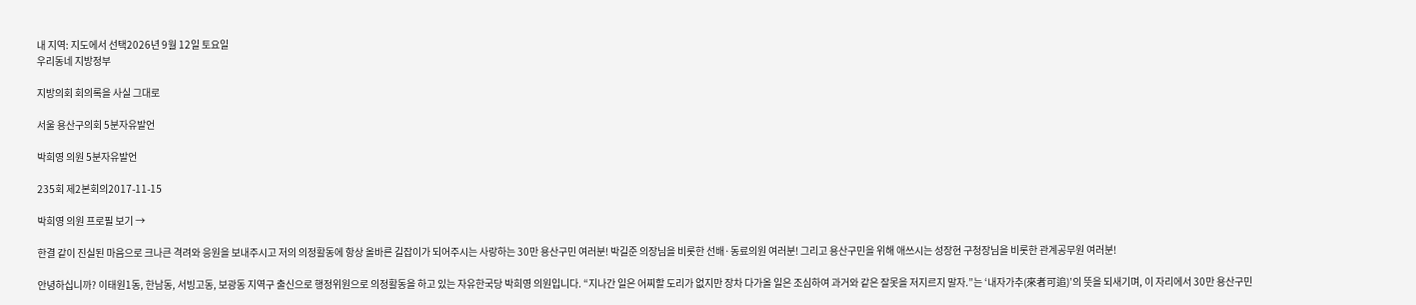내 지역: 지도에서 선택2026년 9월 12일 토요일
우리동네 지방정부

지방의회 회의록을 사실 그대로

서울 용산구의회 5분자유발언

박희영 의원 5분자유발언

235회 제2본회의2017-11-15

박희영 의원 프로필 보기 →

한결 같이 진실된 마음으로 크나큰 격려와 응원을 보내주시고 저의 의정활동에 항상 올바른 길잡이가 되어주시는 사랑하는 30만 용산구민 여러분! 박길준 의장님을 비롯한 선배·동료의원 여러분! 그리고 용산구민을 위해 애쓰시는 성장현 구청장님을 비롯한 관계공무원 여러분!

안녕하십니까? 이태원1동, 한남동, 서빙고동, 보광동 지역구 출신으로 행정위원으로 의정활동을 하고 있는 자유한국당 박희영 의원입니다. “지나간 일은 어찌할 도리가 없지만 장차 다가올 일은 조심하여 과거와 같은 잘못을 저지르지 말자.”는 ‘내자가추(來者可追)’의 뜻을 되새기며, 이 자리에서 30만 용산구민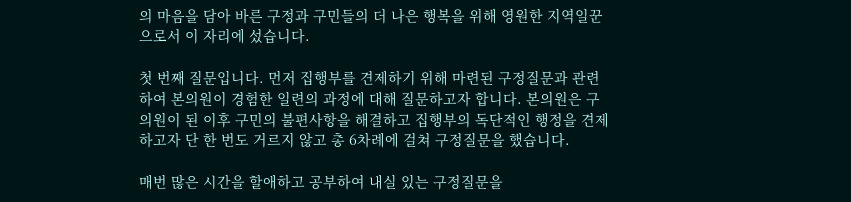의 마음을 담아 바른 구정과 구민들의 더 나은 행복을 위해 영원한 지역일꾼으로서 이 자리에 섰습니다.

첫 번째 질문입니다. 먼저 집행부를 견제하기 위해 마련된 구정질문과 관련하여 본의원이 경험한 일련의 과정에 대해 질문하고자 합니다. 본의원은 구의원이 된 이후 구민의 불편사항을 해결하고 집행부의 독단적인 행정을 견제하고자 단 한 번도 거르지 않고 총 6차례에 걸쳐 구정질문을 했습니다.

매번 많은 시간을 할애하고 공부하여 내실 있는 구정질문을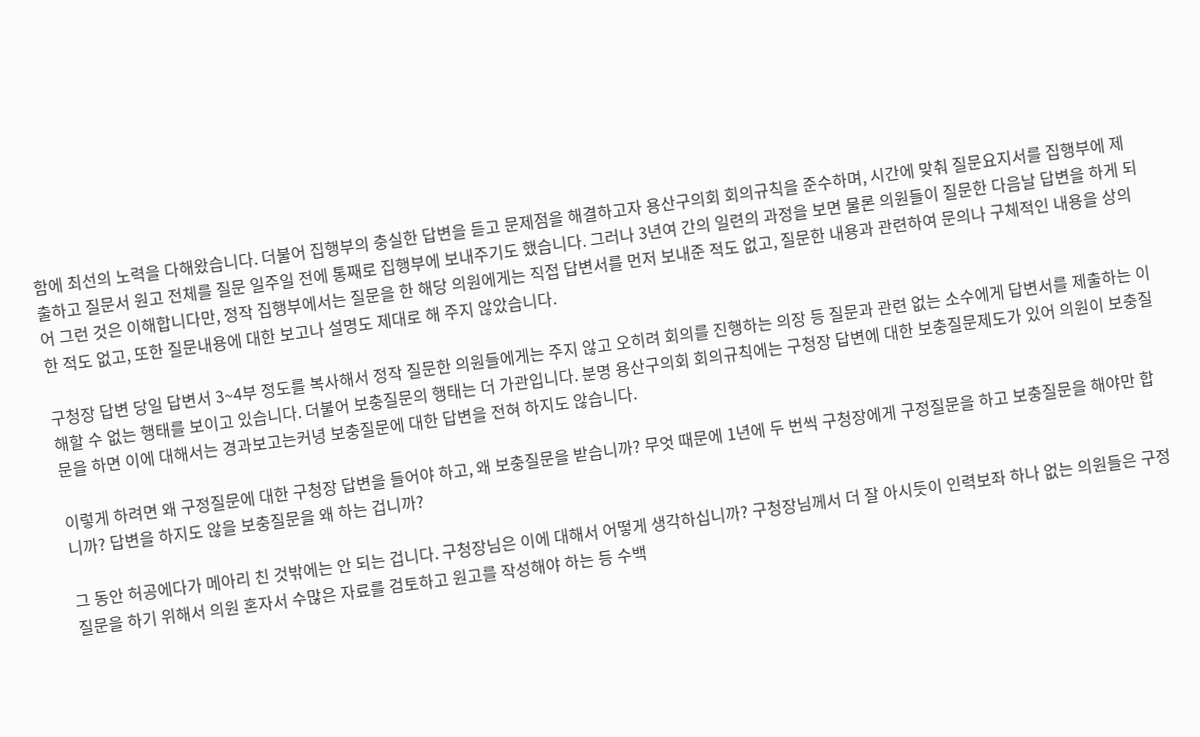함에 최선의 노력을 다해왔습니다. 더불어 집행부의 충실한 답변을 듣고 문제점을 해결하고자 용산구의회 회의규칙을 준수하며, 시간에 맞춰 질문요지서를 집행부에 제출하고 질문서 원고 전체를 질문 일주일 전에 통째로 집행부에 보내주기도 했습니다. 그러나 3년여 간의 일련의 과정을 보면 물론 의원들이 질문한 다음날 답변을 하게 되어 그런 것은 이해합니다만, 정작 집행부에서는 질문을 한 해당 의원에게는 직접 답변서를 먼저 보내준 적도 없고, 질문한 내용과 관련하여 문의나 구체적인 내용을 상의한 적도 없고, 또한 질문내용에 대한 보고나 설명도 제대로 해 주지 않았습니다.

구청장 답변 당일 답변서 3~4부 정도를 복사해서 정작 질문한 의원들에게는 주지 않고 오히려 회의를 진행하는 의장 등 질문과 관련 없는 소수에게 답변서를 제출하는 이해할 수 없는 행태를 보이고 있습니다. 더불어 보충질문의 행태는 더 가관입니다. 분명 용산구의회 회의규칙에는 구청장 답변에 대한 보충질문제도가 있어 의원이 보충질문을 하면 이에 대해서는 경과보고는커녕 보충질문에 대한 답변을 전혀 하지도 않습니다.

이렇게 하려면 왜 구정질문에 대한 구청장 답변을 들어야 하고, 왜 보충질문을 받습니까? 무엇 때문에 1년에 두 번씩 구청장에게 구정질문을 하고 보충질문을 해야만 합니까? 답변을 하지도 않을 보충질문을 왜 하는 겁니까?

그 동안 허공에다가 메아리 친 것밖에는 안 되는 겁니다. 구청장님은 이에 대해서 어떻게 생각하십니까? 구청장님께서 더 잘 아시듯이 인력보좌 하나 없는 의원들은 구정질문을 하기 위해서 의원 혼자서 수많은 자료를 검토하고 원고를 작성해야 하는 등 수백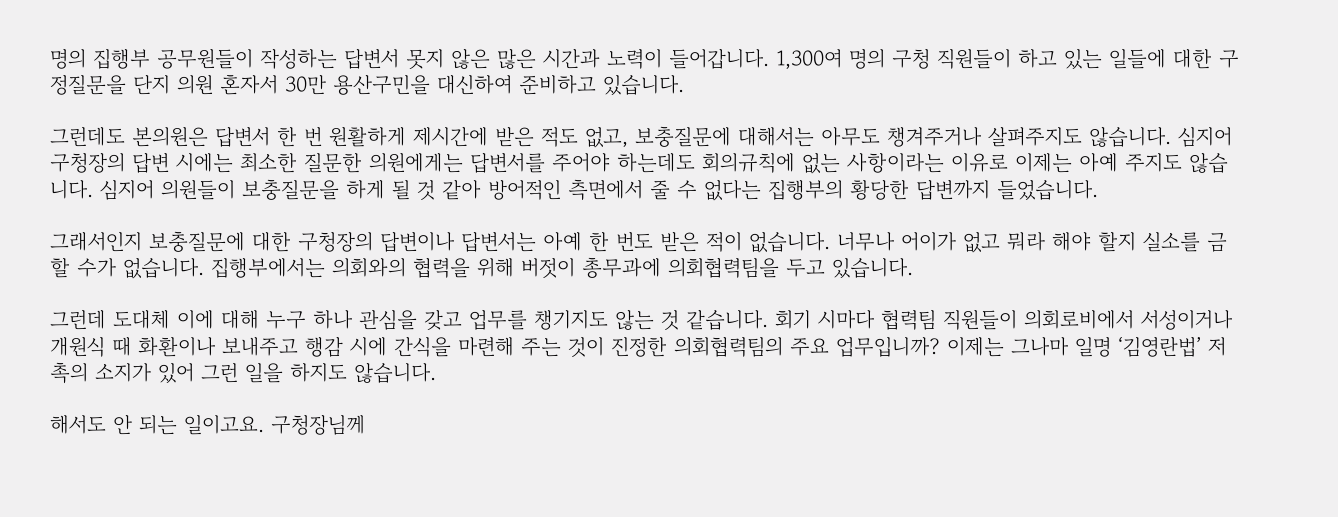명의 집행부 공무원들이 작성하는 답변서 못지 않은 많은 시간과 노력이 들어갑니다. 1,300여 명의 구청 직원들이 하고 있는 일들에 대한 구정질문을 단지 의원 혼자서 30만 용산구민을 대신하여 준비하고 있습니다.

그런데도 본의원은 답변서 한 번 원활하게 제시간에 받은 적도 없고, 보충질문에 대해서는 아무도 챙겨주거나 살펴주지도 않습니다. 심지어 구청장의 답변 시에는 최소한 질문한 의원에게는 답변서를 주어야 하는데도 회의규칙에 없는 사항이라는 이유로 이제는 아예 주지도 않습니다. 심지어 의원들이 보충질문을 하게 될 것 같아 방어적인 측면에서 줄 수 없다는 집행부의 황당한 답변까지 들었습니다.

그래서인지 보충질문에 대한 구청장의 답변이나 답변서는 아예 한 번도 받은 적이 없습니다. 너무나 어이가 없고 뭐라 해야 할지 실소를 금할 수가 없습니다. 집행부에서는 의회와의 협력을 위해 버젓이 총무과에 의회협력팀을 두고 있습니다.

그런데 도대체 이에 대해 누구 하나 관심을 갖고 업무를 챙기지도 않는 것 같습니다. 회기 시마다 협력팀 직원들이 의회로비에서 서성이거나 개원식 때 화환이나 보내주고 행감 시에 간식을 마련해 주는 것이 진정한 의회협력팀의 주요 업무입니까? 이제는 그나마 일명 ‘김영란법’ 저촉의 소지가 있어 그런 일을 하지도 않습니다.

해서도 안 되는 일이고요. 구청장님께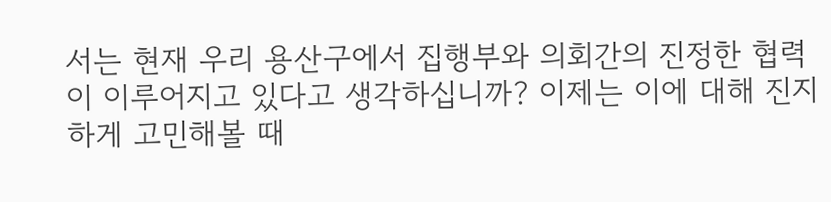서는 현재 우리 용산구에서 집행부와 의회간의 진정한 협력이 이루어지고 있다고 생각하십니까? 이제는 이에 대해 진지하게 고민해볼 때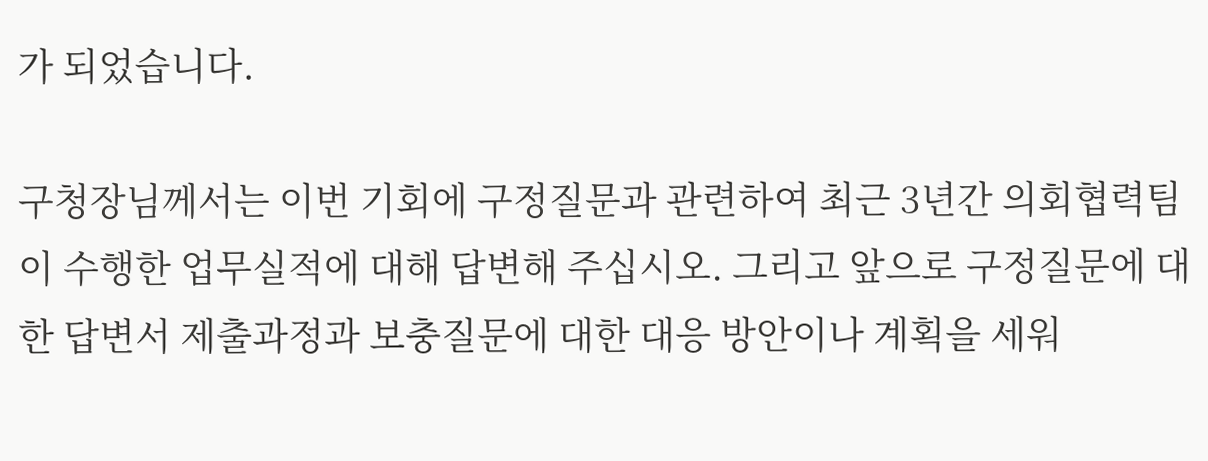가 되었습니다.

구청장님께서는 이번 기회에 구정질문과 관련하여 최근 3년간 의회협력팀이 수행한 업무실적에 대해 답변해 주십시오. 그리고 앞으로 구정질문에 대한 답변서 제출과정과 보충질문에 대한 대응 방안이나 계획을 세워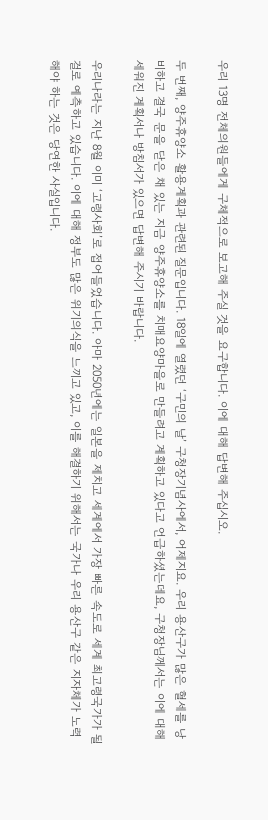우리 13명 전체의원들에게 구체적으로 보고해 주실 것을 요구합니다. 이에 대해 답변해 주십시오.

두 번째, 양주휴양소 활용계획과 관련된 질문입니다. 18일에 열렸던 ‘구민의 날’ 구청장기념사에서, 어제지요. 우리 용산구가 많은 혈세를 낭비하고 결국 문을 닫은 채 있는 지금 양주휴양소를 치매요양마을로 만들려고 계획하고 있다고 언급하셨는데요, 구청장님께서는 이에 대해 세워진 계획서나 방침서가 있으면 답변해 주시기 바랍니다.

우리나라는 지난 8월 이미 ‘고령사회’로 접어들었습니다. 아마 2050년에는 일본을 제치고 세계에서 가장 빠른 속도로 세계 최고령국가가 될 걸로 예측하고 있습니다. 이에 대해 정부도 많은 위기의식을 느끼고 있고, 이를 해결하기 위해서는 국가나 우리 용산구 같은 지자체가 노력해야 하는 것은 당연한 사실입니다.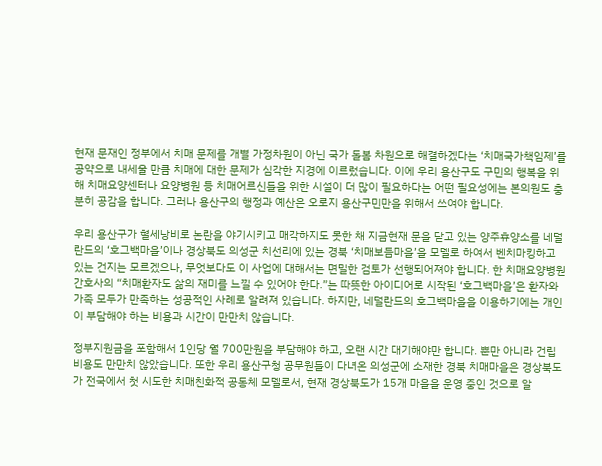현재 문재인 정부에서 치매 문제를 개별 가정차원이 아닌 국가 돌봄 차원으로 해결하겠다는 ‘치매국가책임제’를 공약으로 내세울 만큼 치매에 대한 문제가 심각한 지경에 이르렀습니다. 이에 우리 용산구도 구민의 행복을 위해 치매요양센터나 요양병원 등 치매어르신들을 위한 시설이 더 많이 필요하다는 어떤 필요성에는 본의원도 충분히 공감을 합니다. 그러나 용산구의 행정과 예산은 오로지 용산구민만을 위해서 쓰여야 합니다.

우리 용산구가 혈세낭비로 논란을 야기시키고 매각하지도 못한 채 지금현재 문을 닫고 있는 양주휴양소를 네덜란드의 ‘호그백마을’이나 경상북도 의성군 치선리에 있는 경북 ‘치매보듬마을’을 모델로 하여서 벤치마킹하고 있는 건지는 모르겠으나, 무엇보다도 이 사업에 대해서는 면밀한 검토가 선행되어져야 합니다. 한 치매요양병원 간호사의 “치매환자도 삶의 재미를 느낄 수 있어야 한다.”는 따뜻한 아이디어로 시작된 ‘호그백마을’은 환자와 가족 모두가 만족하는 성공적인 사례로 알려져 있습니다. 하지만, 네덜란드의 호그백마을을 이용하기에는 개인이 부담해야 하는 비용과 시간이 만만치 않습니다.

정부지원금을 포함해서 1인당 월 700만원을 부담해야 하고, 오랜 시간 대기해야만 합니다. 뿐만 아니라 건립비용도 만만치 않았습니다. 또한 우리 용산구청 공무원들이 다녀온 의성군에 소재한 경북 치매마을은 경상북도가 전국에서 첫 시도한 치매친화적 공동체 모델로서, 현재 경상북도가 15개 마을을 운영 중인 것으로 알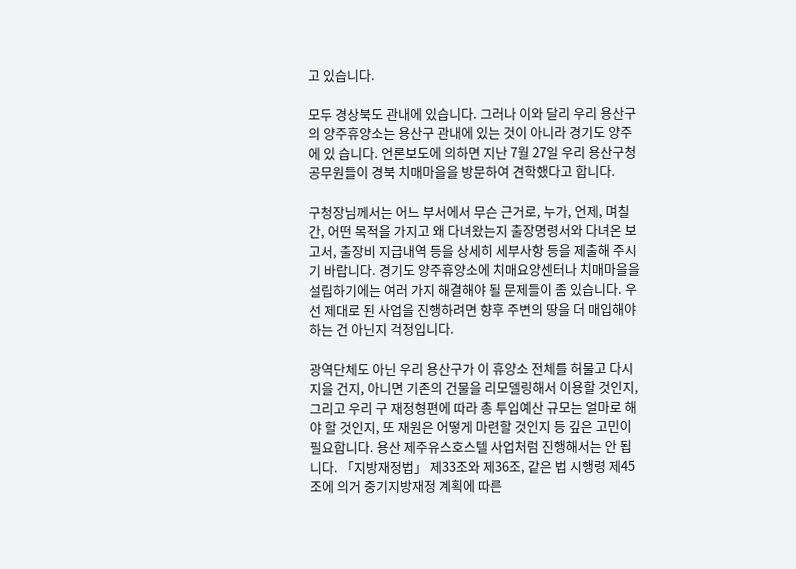고 있습니다.

모두 경상북도 관내에 있습니다. 그러나 이와 달리 우리 용산구의 양주휴양소는 용산구 관내에 있는 것이 아니라 경기도 양주에 있 습니다. 언론보도에 의하면 지난 7월 27일 우리 용산구청 공무원들이 경북 치매마을을 방문하여 견학했다고 합니다.

구청장님께서는 어느 부서에서 무슨 근거로, 누가, 언제, 며칠간, 어떤 목적을 가지고 왜 다녀왔는지 출장명령서와 다녀온 보고서, 출장비 지급내역 등을 상세히 세부사항 등을 제출해 주시기 바랍니다. 경기도 양주휴양소에 치매요양센터나 치매마을을 설립하기에는 여러 가지 해결해야 될 문제들이 좀 있습니다. 우선 제대로 된 사업을 진행하려면 향후 주변의 땅을 더 매입해야 하는 건 아닌지 걱정입니다.

광역단체도 아닌 우리 용산구가 이 휴양소 전체를 허물고 다시 지을 건지, 아니면 기존의 건물을 리모델링해서 이용할 것인지, 그리고 우리 구 재정형편에 따라 총 투입예산 규모는 얼마로 해야 할 것인지, 또 재원은 어떻게 마련할 것인지 등 깊은 고민이 필요합니다. 용산 제주유스호스텔 사업처럼 진행해서는 안 됩니다. 「지방재정법」 제33조와 제36조, 같은 법 시행령 제45조에 의거 중기지방재정 계획에 따른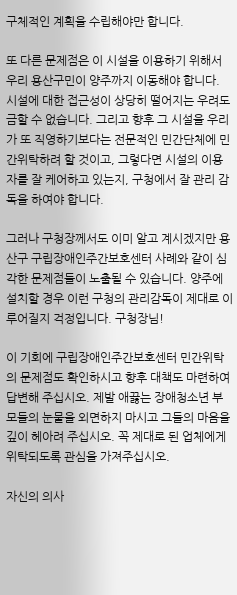구체적인 계획을 수립해야만 합니다.

또 다른 문제점은 이 시설을 이용하기 위해서 우리 용산구민이 양주까지 이동해야 합니다. 시설에 대한 접근성이 상당히 떨어지는 우려도 금할 수 없습니다. 그리고 향후 그 시설을 우리가 또 직영하기보다는 전문적인 민간단체에 민간위탁하려 할 것이고, 그렇다면 시설의 이용자를 잘 케어하고 있는지, 구청에서 잘 관리 감독을 하여야 합니다.

그러나 구청장께서도 이미 알고 계시겠지만 용산구 구립장애인주간보호센터 사례와 같이 심각한 문제점들이 노출될 수 있습니다. 양주에 설치할 경우 이런 구청의 관리감독이 제대로 이루어질지 걱정입니다. 구청장님!

이 기회에 구립장애인주간보호센터 민간위탁의 문제점도 확인하시고 향후 대책도 마련하여 답변해 주십시오. 제발 애끓는 장애청소년 부모들의 눈물을 외면하지 마시고 그들의 마음을 깊이 헤아려 주십시오. 꼭 제대로 된 업체에게 위탁되도록 관심을 가져주십시오.

자신의 의사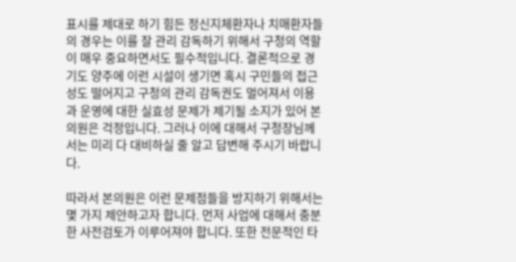표시를 제대로 하기 힘든 정신지체환자나 치매환자들의 경우는 이를 잘 관리 감독하기 위해서 구청의 역할이 매우 중요하면서도 필수적입니다. 결론적으로 경기도 양주에 이런 시설이 생기면 혹시 구민들의 접근성도 떨어지고 구청의 관리 감독권도 멀어져서 이용과 운영에 대한 실효성 문제가 제기될 소지가 있어 본의원은 걱정입니다. 그러나 이에 대해서 구청장님께서는 미리 다 대비하실 줄 알고 답변해 주시기 바랍니다.

따라서 본의원은 이런 문제점들을 방지하기 위해서는 몇 가지 제안하고자 합니다. 먼저 사업에 대해서 충분한 사전검토가 이루어져야 합니다. 또한 전문적인 타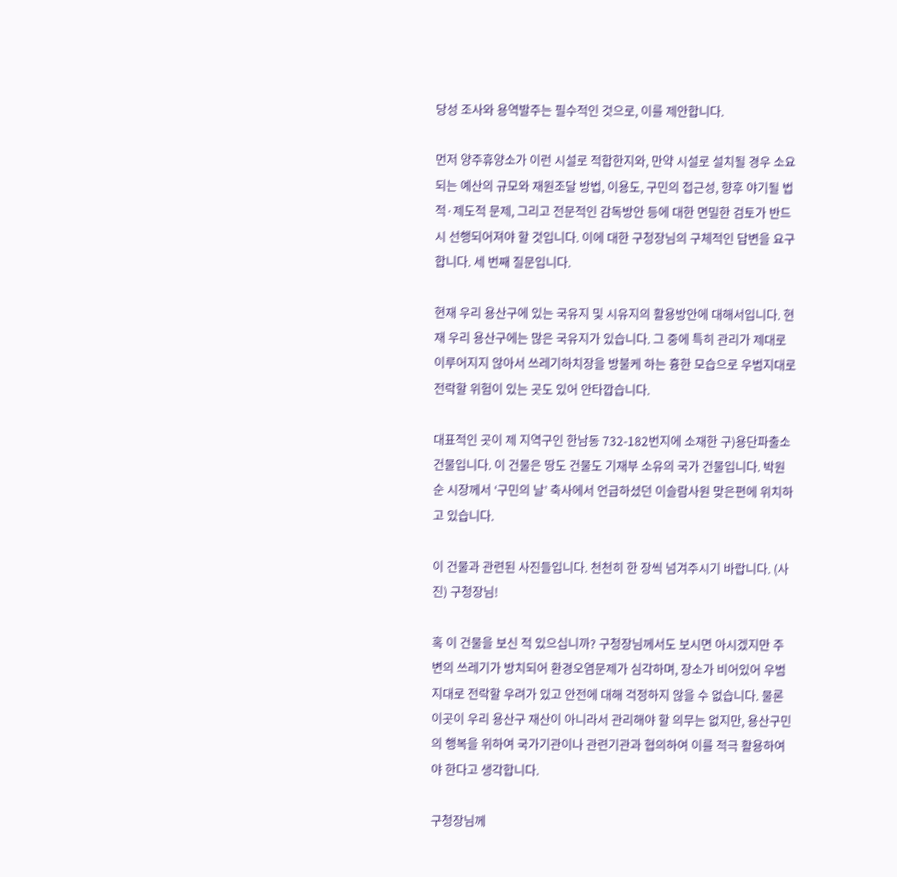당성 조사와 용역발주는 필수적인 것으로, 이를 제안합니다.

먼저 양주휴양소가 이런 시설로 적합한지와, 만약 시설로 설치될 경우 소요되는 예산의 규모와 재원조달 방법, 이용도, 구민의 접근성, 향후 야기될 법적·제도적 문제, 그리고 전문적인 감독방안 등에 대한 면밀한 검토가 반드시 선행되어져야 할 것입니다. 이에 대한 구청장님의 구체적인 답변을 요구합니다. 세 번째 질문입니다.

현재 우리 용산구에 있는 국유지 및 시유지의 활용방안에 대해서입니다. 현재 우리 용산구에는 많은 국유지가 있습니다. 그 중에 특히 관리가 제대로 이루어지지 않아서 쓰레기하치장을 방불케 하는 흉한 모습으로 우범지대로 전락할 위험이 있는 곳도 있어 안타깝습니다.

대표적인 곳이 제 지역구인 한남동 732-182번지에 소재한 구)용단파출소 건물입니다. 이 건물은 땅도 건물도 기재부 소유의 국가 건물입니다. 박원순 시장께서 ‘구민의 날’ 축사에서 언급하셨던 이슬람사원 맞은편에 위치하고 있습니다.

이 건물과 관련된 사진들입니다. 천천히 한 장씩 넘겨주시기 바랍니다. (사진) 구청장님!

혹 이 건물을 보신 적 있으십니까? 구청장님께서도 보시면 아시겠지만 주변의 쓰레기가 방치되어 환경오염문제가 심각하며, 장소가 비어있어 우범지대로 전락할 우려가 있고 안전에 대해 걱정하지 않을 수 없습니다. 물론 이곳이 우리 용산구 재산이 아니라서 관리해야 할 의무는 없지만, 용산구민의 행복을 위하여 국가기관이나 관련기관과 협의하여 이를 적극 활용하여야 한다고 생각합니다.

구청장님께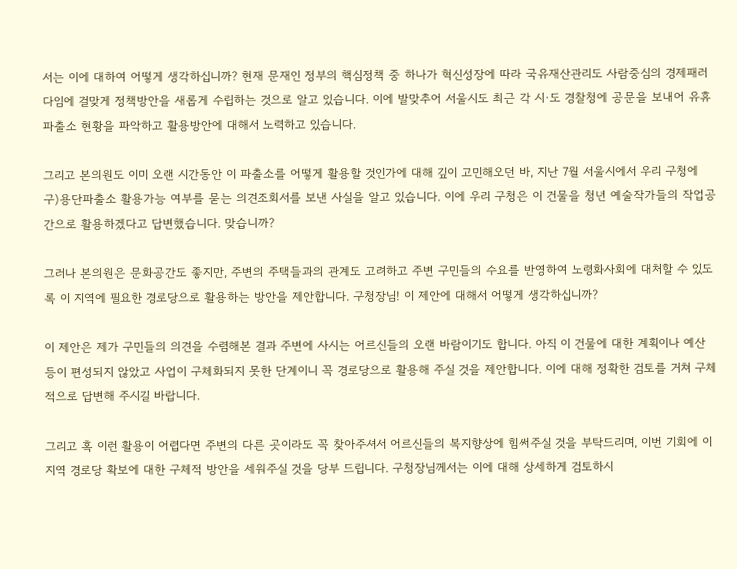서는 이에 대하여 어떻게 생각하십니까? 현재 문재인 정부의 핵심정책 중 하나가 혁신성장에 따라 국유재산관리도 사람중심의 경제패러다임에 걸맞게 정책방안을 새롭게 수립하는 것으로 알고 있습니다. 이에 발맞추어 서울시도 최근 각 시·도 경찰청에 공문을 보내어 유휴파출소 현황을 파악하고 활용방안에 대해서 노력하고 있습니다.

그리고 본의원도 이미 오랜 시간동안 이 파출소를 어떻게 활용할 것인가에 대해 깊이 고민해오던 바, 지난 7월 서울시에서 우리 구청에 구)용단파출소 활용가능 여부를 묻는 의견조회서를 보낸 사실을 알고 있습니다. 이에 우리 구청은 이 건물을 청년 예술작가들의 작업공간으로 활용하겠다고 답변했습니다. 맞습니까?

그러나 본의원은 문화공간도 좋지만, 주변의 주택들과의 관계도 고려하고 주변 구민들의 수요를 반영하여 노령화사회에 대처할 수 있도록 이 지역에 필요한 경로당으로 활용하는 방안을 제안합니다. 구청장님! 이 제안에 대해서 어떻게 생각하십니까?

이 제안은 제가 구민들의 의견을 수렴해본 결과 주변에 사시는 어르신들의 오랜 바람이기도 합니다. 아직 이 건물에 대한 계획이나 예산 등이 편성되지 않았고 사업이 구체화되지 못한 단계이니 꼭 경로당으로 활용해 주실 것을 제안합니다. 이에 대해 정확한 검토를 거쳐 구체적으로 답변해 주시길 바랍니다.

그리고 혹 이런 활용이 어렵다면 주변의 다른 곳이라도 꼭 찾아주셔서 어르신들의 복지향상에 힘써주실 것을 부탁드리며, 이번 기회에 이 지역 경로당 확보에 대한 구체적 방안을 세워주실 것을 당부 드립니다. 구청장님께서는 이에 대해 상세하게 검토하시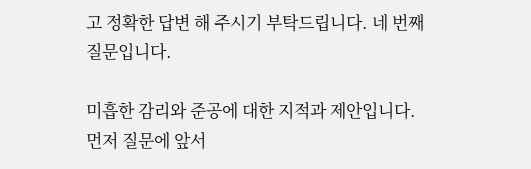고 정확한 답변 해 주시기 부탁드립니다. 네 번째 질문입니다.

미흡한 감리와 준공에 대한 지적과 제안입니다. 먼저 질문에 앞서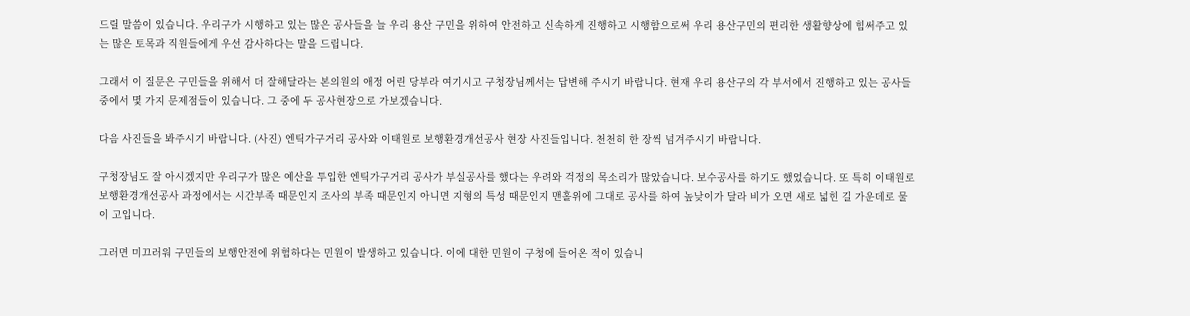드릴 말씀이 있습니다. 우리구가 시행하고 있는 많은 공사들을 늘 우리 용산 구민을 위하여 안전하고 신속하게 진행하고 시행함으로써 우리 용산구민의 편리한 생활향상에 힘써주고 있는 많은 토목과 직원들에게 우선 감사하다는 말을 드립니다.

그래서 이 질문은 구민들을 위해서 더 잘해달라는 본의원의 애정 어린 당부라 여기시고 구청장님께서는 답변해 주시기 바랍니다. 현재 우리 용산구의 각 부서에서 진행하고 있는 공사들 중에서 몇 가지 문제점들이 있습니다. 그 중에 두 공사현장으로 가보겠습니다.

다음 사진들을 봐주시기 바랍니다. (사진) 엔틱가구거리 공사와 이태원로 보행환경개선공사 현장 사진들입니다. 천천히 한 장씩 넘겨주시기 바랍니다.

구청장님도 잘 아시겠지만 우리구가 많은 예산을 투입한 엔틱가구거리 공사가 부실공사를 했다는 우려와 걱정의 목소리가 많았습니다. 보수공사를 하기도 했었습니다. 또 특히 이태원로 보행환경개선공사 과정에서는 시간부족 때문인지 조사의 부족 때문인지 아니면 지형의 특성 때문인지 맨홀위에 그대로 공사를 하여 높낮이가 달라 비가 오면 새로 넓힌 길 가운데로 물이 고입니다.

그러면 미끄러워 구민들의 보행안전에 위험하다는 민원이 발생하고 있습니다. 이에 대한 민원이 구청에 들어온 적이 있습니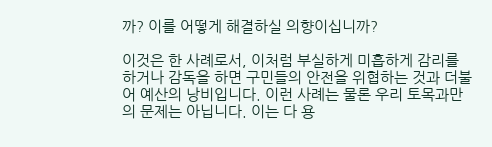까? 이를 어떻게 해결하실 의향이십니까?

이것은 한 사례로서, 이처럼 부실하게 미흡하게 감리를 하거나 감독을 하면 구민들의 안전을 위협하는 것과 더불어 예산의 낭비입니다. 이런 사례는 물론 우리 토목과만의 문제는 아닙니다. 이는 다 용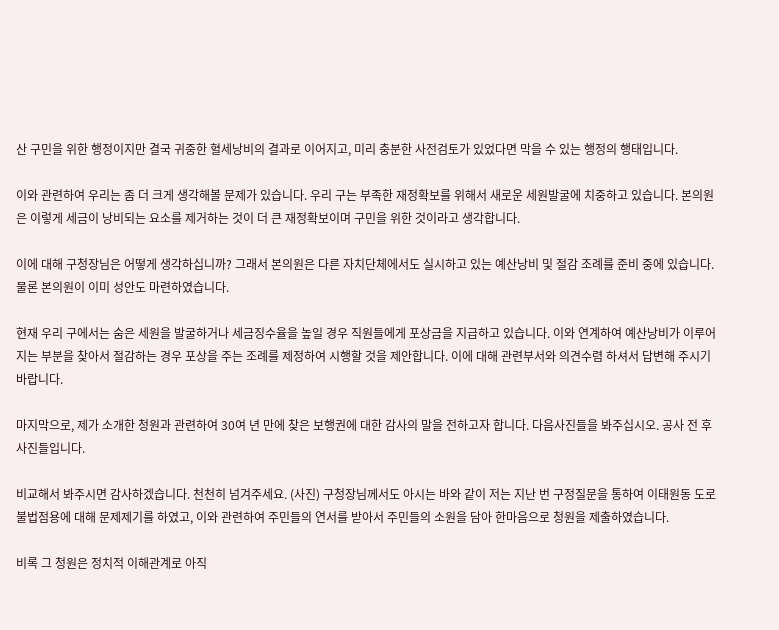산 구민을 위한 행정이지만 결국 귀중한 혈세낭비의 결과로 이어지고, 미리 충분한 사전검토가 있었다면 막을 수 있는 행정의 행태입니다.

이와 관련하여 우리는 좀 더 크게 생각해볼 문제가 있습니다. 우리 구는 부족한 재정확보를 위해서 새로운 세원발굴에 치중하고 있습니다. 본의원은 이렇게 세금이 낭비되는 요소를 제거하는 것이 더 큰 재정확보이며 구민을 위한 것이라고 생각합니다.

이에 대해 구청장님은 어떻게 생각하십니까? 그래서 본의원은 다른 자치단체에서도 실시하고 있는 예산낭비 및 절감 조례를 준비 중에 있습니다. 물론 본의원이 이미 성안도 마련하였습니다.

현재 우리 구에서는 숨은 세원을 발굴하거나 세금징수율을 높일 경우 직원들에게 포상금을 지급하고 있습니다. 이와 연계하여 예산낭비가 이루어지는 부분을 찾아서 절감하는 경우 포상을 주는 조례를 제정하여 시행할 것을 제안합니다. 이에 대해 관련부서와 의견수렴 하셔서 답변해 주시기 바랍니다.

마지막으로, 제가 소개한 청원과 관련하여 30여 년 만에 찾은 보행권에 대한 감사의 말을 전하고자 합니다. 다음사진들을 봐주십시오. 공사 전 후 사진들입니다.

비교해서 봐주시면 감사하겠습니다. 천천히 넘겨주세요. (사진) 구청장님께서도 아시는 바와 같이 저는 지난 번 구정질문을 통하여 이태원동 도로불법점용에 대해 문제제기를 하였고, 이와 관련하여 주민들의 연서를 받아서 주민들의 소원을 담아 한마음으로 청원을 제출하였습니다.

비록 그 청원은 정치적 이해관계로 아직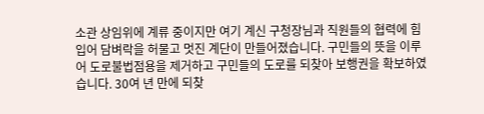소관 상임위에 계류 중이지만 여기 계신 구청장님과 직원들의 협력에 힘입어 담벼락을 허물고 멋진 계단이 만들어졌습니다. 구민들의 뜻을 이루어 도로불법점용을 제거하고 구민들의 도로를 되찾아 보행권을 확보하였습니다. 30여 년 만에 되찾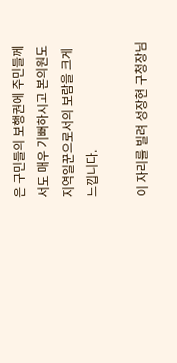은 구민들의 보행권에 주민들께서도 매우 기뻐하시고 본의원도 지역일꾼으로서의 보람을 크게 느낍니다.

이 자리를 빌려 성장현 구청장님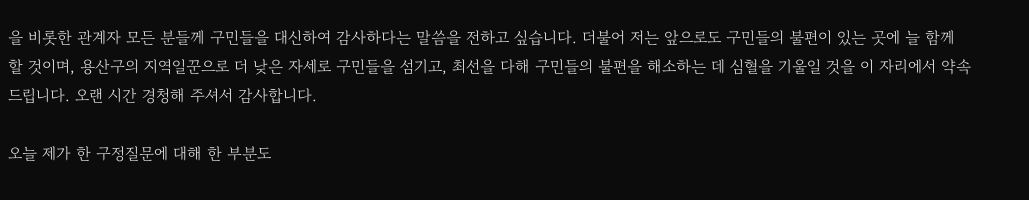을 비롯한 관계자 모든 분들께 구민들을 대신하여 감사하다는 말씀을 전하고 싶습니다. 더불어 저는 앞으로도 구민들의 불편이 있는 곳에 늘 함께 할 것이며, 용산구의 지역일꾼으로 더 낮은 자세로 구민들을 섬기고, 최선을 다해 구민들의 불편을 해소하는 데 심혈을 기울일 것을 이 자리에서 약속드립니다. 오랜 시간 경청해 주셔서 감사합니다.

오늘 제가 한 구정질문에 대해 한 부분도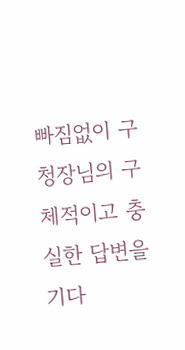빠짐없이 구청장님의 구체적이고 충실한 답변을 기다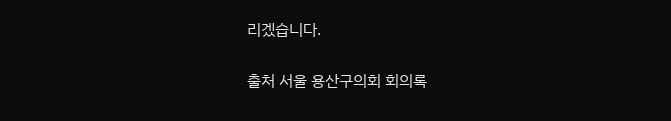리겠습니다.

출처 서울 용산구의회 회의록